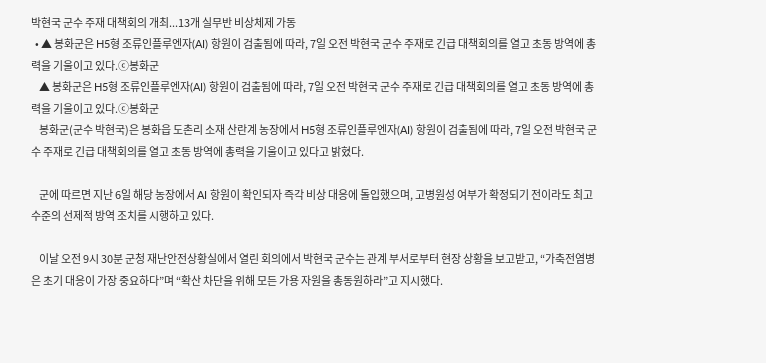박현국 군수 주재 대책회의 개최...13개 실무반 비상체제 가동
  • ▲ 봉화군은 H5형 조류인플루엔자(AI) 항원이 검출됨에 따라, 7일 오전 박현국 군수 주재로 긴급 대책회의를 열고 초동 방역에 총력을 기울이고 있다.ⓒ봉화군
    ▲ 봉화군은 H5형 조류인플루엔자(AI) 항원이 검출됨에 따라, 7일 오전 박현국 군수 주재로 긴급 대책회의를 열고 초동 방역에 총력을 기울이고 있다.ⓒ봉화군
    봉화군(군수 박현국)은 봉화읍 도촌리 소재 산란계 농장에서 H5형 조류인플루엔자(AI) 항원이 검출됨에 따라, 7일 오전 박현국 군수 주재로 긴급 대책회의를 열고 초동 방역에 총력을 기울이고 있다고 밝혔다.

    군에 따르면 지난 6일 해당 농장에서 AI 항원이 확인되자 즉각 비상 대응에 돌입했으며, 고병원성 여부가 확정되기 전이라도 최고 수준의 선제적 방역 조치를 시행하고 있다.

    이날 오전 9시 30분 군청 재난안전상황실에서 열린 회의에서 박현국 군수는 관계 부서로부터 현장 상황을 보고받고, “가축전염병은 초기 대응이 가장 중요하다”며 “확산 차단을 위해 모든 가용 자원을 총동원하라”고 지시했다.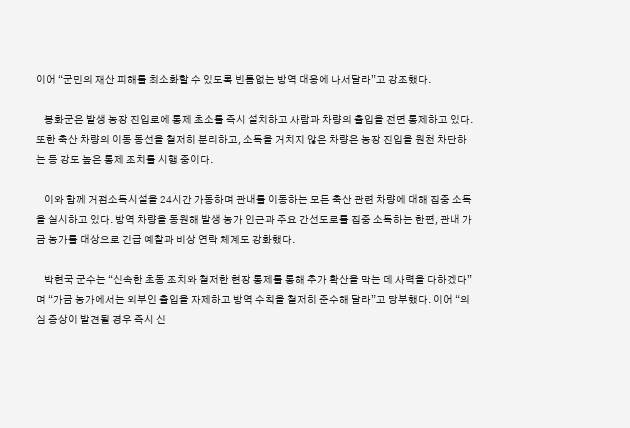이어 “군민의 재산 피해를 최소화할 수 있도록 빈틈없는 방역 대응에 나서달라”고 강조했다.

    봉화군은 발생 농장 진입로에 통제 초소를 즉시 설치하고 사람과 차량의 출입을 전면 통제하고 있다. 또한 축산 차량의 이동 동선을 철저히 분리하고, 소독을 거치지 않은 차량은 농장 진입을 원천 차단하는 등 강도 높은 통제 조치를 시행 중이다.

    이와 함께 거점소독시설을 24시간 가동하며 관내를 이동하는 모든 축산 관련 차량에 대해 집중 소독을 실시하고 있다. 방역 차량을 동원해 발생 농가 인근과 주요 간선도로를 집중 소독하는 한편, 관내 가금 농가를 대상으로 긴급 예찰과 비상 연락 체계도 강화했다.

    박현국 군수는 “신속한 초동 조치와 철저한 현장 통제를 통해 추가 확산을 막는 데 사력을 다하겠다”며 “가금 농가에서는 외부인 출입을 자제하고 방역 수칙을 철저히 준수해 달라”고 당부했다. 이어 “의심 증상이 발견될 경우 즉시 신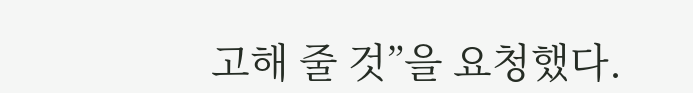고해 줄 것”을 요청했다.